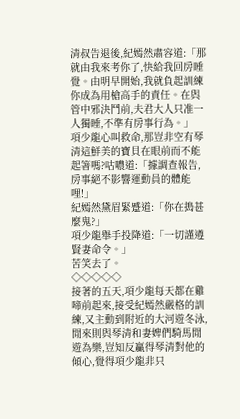清叔告退後,紀嫣然肅容道:「那就由我來考你了,快給我回房睡覺。由明早開始,我就負起訓練你成為用槍高手的責任。在與管中邪決鬥前,夫君大人只准一人獨睡,不準有房事行為。」
項少龍心叫救命,那豈非空有琴清這鮮美的寶貝在眼前而不能起箸嗎?咕噥道:「據調查報告,房事絕不影響運動員的體能哩!」
紀嫣然黛眉緊蹙道:「你在搗甚麼鬼?」
項少龍舉手投降道:「一切謹遵賢妻命令。」
苦笑去了。
◇◇◇◇◇
接著的五天,項少龍每天都在雞啼前起來,接受紀嫣然嚴格的訓練,又主動到附近的大河遊冬泳,閒來則與琴清和妻婢們騎馬閒遊為樂,豈知反贏得琴清對他的傾心,覺得項少龍非只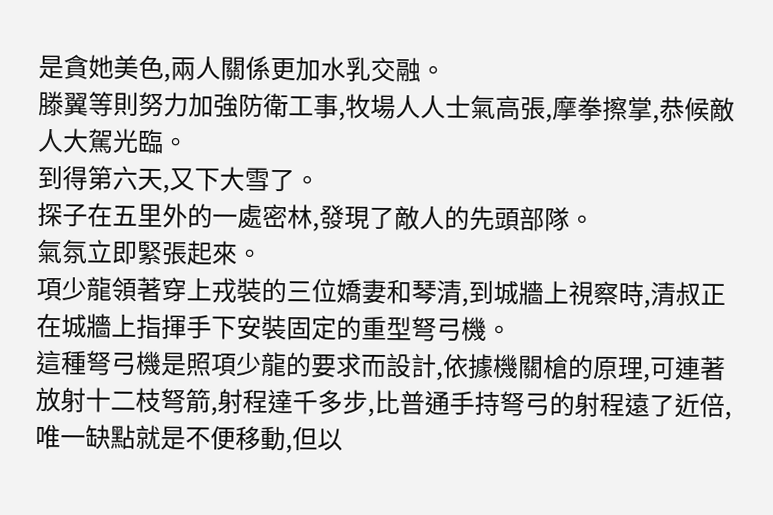是貪她美色,兩人關係更加水乳交融。
滕翼等則努力加強防衛工事,牧場人人士氣高張,摩拳擦掌,恭候敵人大駕光臨。
到得第六天,又下大雪了。
探子在五里外的一處密林,發現了敵人的先頭部隊。
氣氛立即緊張起來。
項少龍領著穿上戎裝的三位嬌妻和琴清,到城牆上視察時,清叔正在城牆上指揮手下安裝固定的重型弩弓機。
這種弩弓機是照項少龍的要求而設計,依據機關槍的原理,可連著放射十二枝弩箭,射程達千多步,比普通手持弩弓的射程遠了近倍,唯一缺點就是不便移動,但以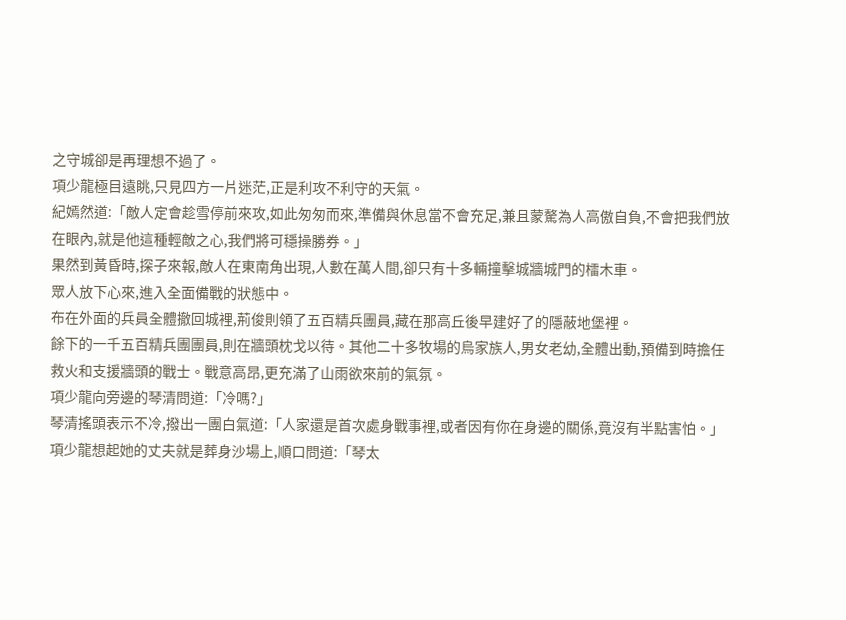之守城卻是再理想不過了。
項少龍極目遠眺,只見四方一片迷茫,正是利攻不利守的天氣。
紀嫣然道:「敵人定會趁雪停前來攻,如此匆匆而來,準備與休息當不會充足,兼且蒙驁為人高傲自負,不會把我們放在眼內,就是他這種輕敵之心,我們將可穩操勝券。」
果然到黃昏時,探子來報,敵人在東南角出現,人數在萬人間,卻只有十多輛撞擊城牆城門的檑木車。
眾人放下心來,進入全面備戰的狀態中。
布在外面的兵員全體撤回城裡,荊俊則領了五百精兵團員,藏在那高丘後早建好了的隱蔽地堡裡。
餘下的一千五百精兵團團員,則在牆頭枕戈以待。其他二十多牧場的烏家族人,男女老幼,全體出動,預備到時擔任救火和支援牆頭的戰士。戰意高昂,更充滿了山雨欲來前的氣氛。
項少龍向旁邊的琴清問道:「冷嗎?」
琴清搖頭表示不冷,撥出一團白氣道:「人家還是首次處身戰事裡,或者因有你在身邊的關係,竟沒有半點害怕。」
項少龍想起她的丈夫就是葬身沙場上,順口問道:「琴太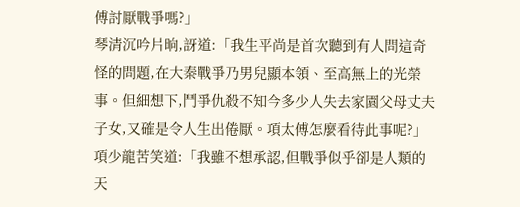傅討厭戰爭嗎?」
琴清沉吟片晌,訝道:「我生平尚是首次聽到有人問這奇怪的問題,在大秦戰爭乃男兒顯本領、至高無上的光榮事。但細想下,鬥爭仇殺不知今多少人失去家園父母丈夫子女,又確是令人生出倦厭。項太傅怎麼看待此事呢?」
項少龍苦笑道:「我雖不想承認,但戰爭似乎卻是人類的天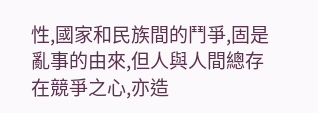性,國家和民族間的鬥爭,固是亂事的由來,但人與人間總存在競爭之心,亦造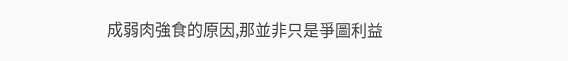成弱肉強食的原因,那並非只是爭圖利益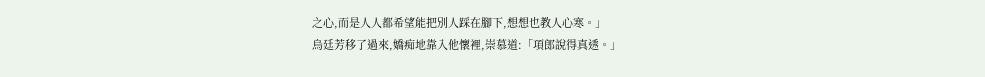之心,而是人人都希望能把別人踩在腳下,想想也教人心寒。」
烏廷芳移了過來,嬌痴地靠入他懷裡,崇慕道:「項郎說得真透。」